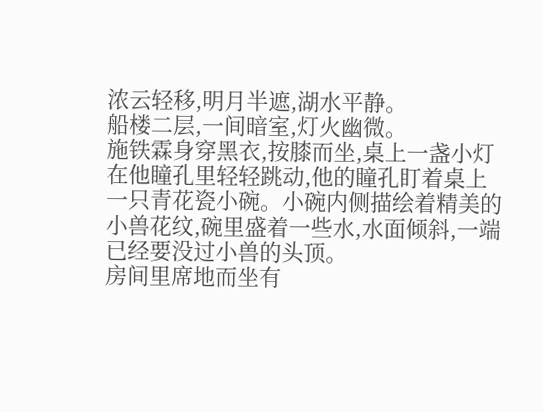浓云轻移,明月半遮,湖水平静。
船楼二层,一间暗室,灯火幽微。
施铁霖身穿黑衣,按膝而坐,桌上一盏小灯在他瞳孔里轻轻跳动,他的瞳孔盯着桌上一只青花瓷小碗。小碗内侧描绘着精美的小兽花纹,碗里盛着一些水,水面倾斜,一端已经要没过小兽的头顶。
房间里席地而坐有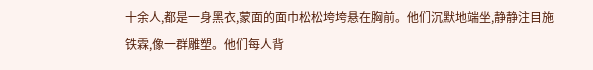十余人,都是一身黑衣,蒙面的面巾松松垮垮悬在胸前。他们沉默地端坐,静静注目施铁霖,像一群雕塑。他们每人背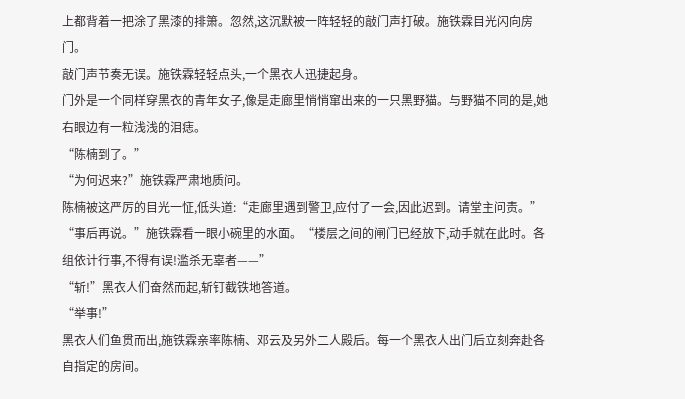上都背着一把涂了黑漆的排箫。忽然,这沉默被一阵轻轻的敲门声打破。施铁霖目光闪向房门。
敲门声节奏无误。施铁霖轻轻点头,一个黑衣人迅捷起身。
门外是一个同样穿黑衣的青年女子,像是走廊里悄悄窜出来的一只黑野猫。与野猫不同的是,她右眼边有一粒浅浅的泪痣。
“陈楠到了。”
“为何迟来?”施铁霖严肃地质问。
陈楠被这严厉的目光一怔,低头道:“走廊里遇到警卫,应付了一会,因此迟到。请堂主问责。”
“事后再说。”施铁霖看一眼小碗里的水面。“楼层之间的闸门已经放下,动手就在此时。各组依计行事,不得有误!滥杀无辜者——”
“斩!”黑衣人们奋然而起,斩钉截铁地答道。
“举事!”
黑衣人们鱼贯而出,施铁霖亲率陈楠、邓云及另外二人殿后。每一个黑衣人出门后立刻奔赴各自指定的房间。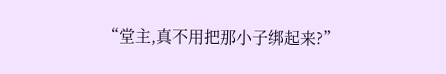“堂主,真不用把那小子绑起来?”